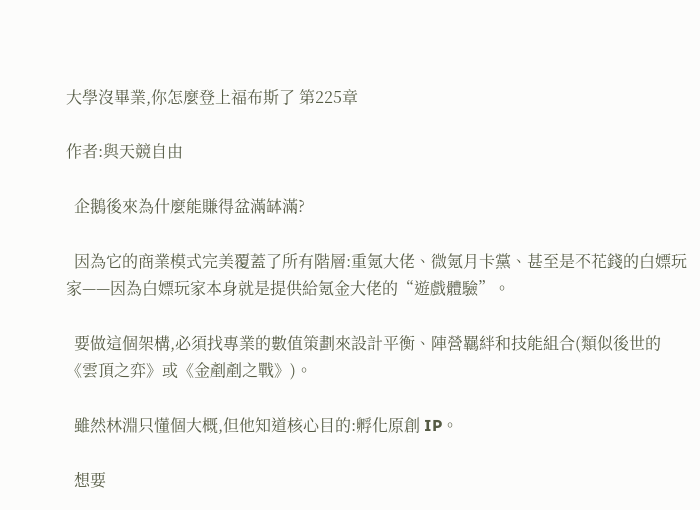大學沒畢業,你怎麼登上福布斯了 第225章

作者:與天競自由

  企鵝後來為什麼能賺得盆滿缽滿?

  因為它的商業模式完美覆蓋了所有階層:重氪大佬、微氪月卡黨、甚至是不花錢的白嫖玩家——因為白嫖玩家本身就是提供給氪金大佬的“遊戲體驗”。

  要做這個架構,必須找專業的數值策劃來設計平衡、陣營羈絆和技能組合(類似後世的《雲頂之弈》或《金剷剷之戰》)。

  雖然林淵只懂個大概,但他知道核心目的:孵化原創 IP。

  想要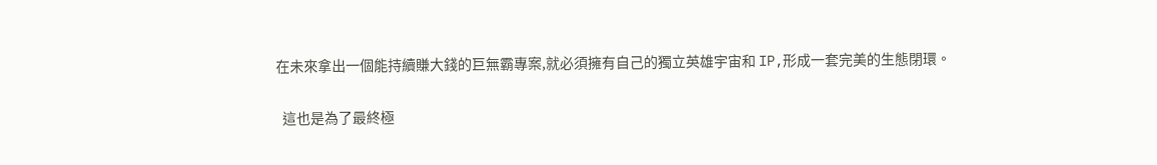在未來拿出一個能持續賺大錢的巨無霸專案,就必須擁有自己的獨立英雄宇宙和 IP,形成一套完美的生態閉環。

  這也是為了最終極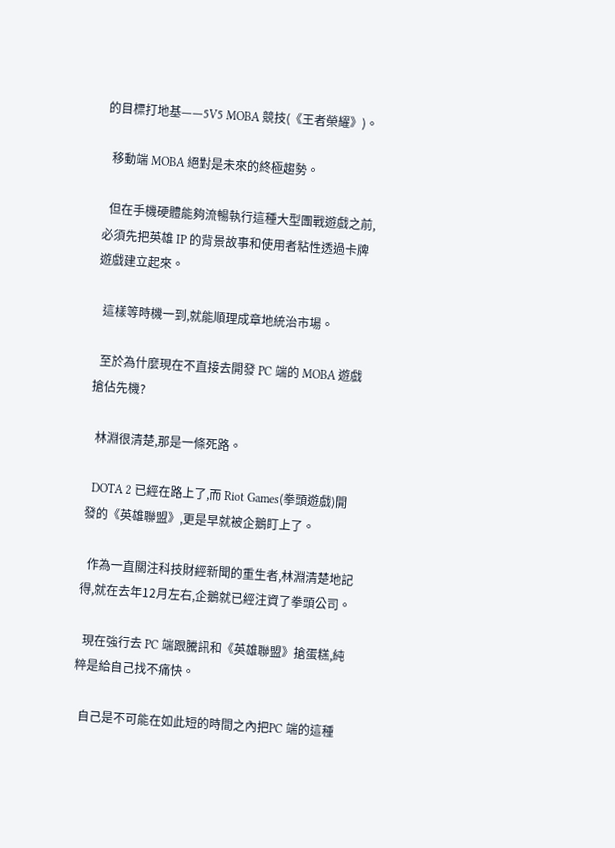的目標打地基——5V5 MOBA 競技(《王者榮耀》)。

  移動端 MOBA 絕對是未來的終極趨勢。

  但在手機硬體能夠流暢執行這種大型團戰遊戲之前,必須先把英雄 IP 的背景故事和使用者粘性透過卡牌遊戲建立起來。

  這樣等時機一到,就能順理成章地統治市場。

  至於為什麼現在不直接去開發 PC 端的 MOBA 遊戲搶佔先機?

  林淵很清楚,那是一條死路。

  DOTA 2 已經在路上了,而 Riot Games(拳頭遊戲)開發的《英雄聯盟》,更是早就被企鵝盯上了。

  作為一直關注科技財經新聞的重生者,林淵清楚地記得,就在去年12月左右,企鵝就已經注資了拳頭公司。

  現在強行去 PC 端跟騰訊和《英雄聯盟》搶蛋糕,純粹是給自己找不痛快。

  自己是不可能在如此短的時間之內把PC 端的這種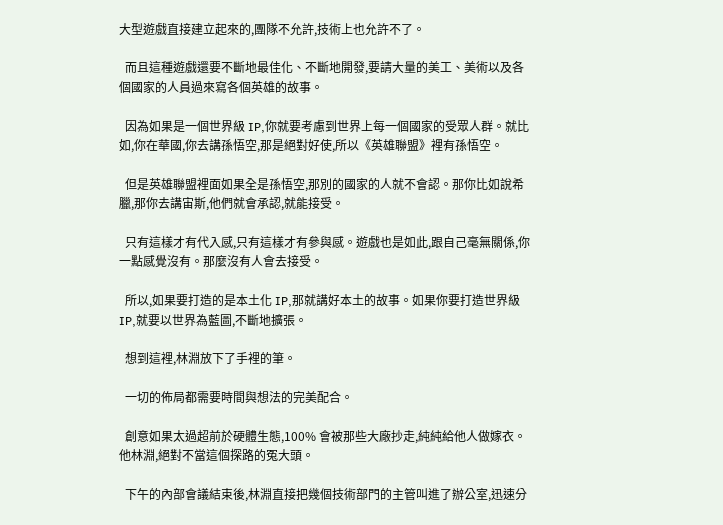大型遊戲直接建立起來的,團隊不允許,技術上也允許不了。

  而且這種遊戲還要不斷地最佳化、不斷地開發,要請大量的美工、美術以及各個國家的人員過來寫各個英雄的故事。

  因為如果是一個世界級 IP,你就要考慮到世界上每一個國家的受眾人群。就比如,你在華國,你去講孫悟空,那是絕對好使,所以《英雄聯盟》裡有孫悟空。

  但是英雄聯盟裡面如果全是孫悟空,那別的國家的人就不會認。那你比如說希臘,那你去講宙斯,他們就會承認,就能接受。

  只有這樣才有代入感,只有這樣才有參與感。遊戲也是如此,跟自己毫無關係,你一點感覺沒有。那麼沒有人會去接受。

  所以,如果要打造的是本土化 IP,那就講好本土的故事。如果你要打造世界級 IP,就要以世界為藍圖,不斷地擴張。

  想到這裡,林淵放下了手裡的筆。

  一切的佈局都需要時間與想法的完美配合。

  創意如果太過超前於硬體生態,100% 會被那些大廠抄走,純純給他人做嫁衣。他林淵,絕對不當這個探路的冤大頭。

  下午的內部會議結束後,林淵直接把幾個技術部門的主管叫進了辦公室,迅速分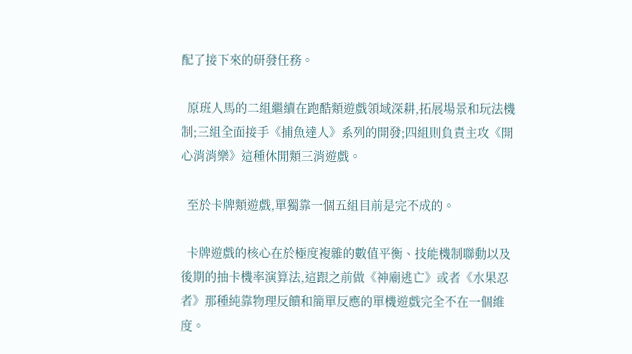配了接下來的研發任務。

  原班人馬的二組繼續在跑酷類遊戲領域深耕,拓展場景和玩法機制;三組全面接手《捕魚達人》系列的開發;四組則負責主攻《開心消消樂》這種休閒類三消遊戲。

  至於卡牌類遊戲,單獨靠一個五組目前是完不成的。

  卡牌遊戲的核心在於極度複雜的數值平衡、技能機制聯動以及後期的抽卡機率演算法,這跟之前做《神廟逃亡》或者《水果忍者》那種純靠物理反饋和簡單反應的單機遊戲完全不在一個維度。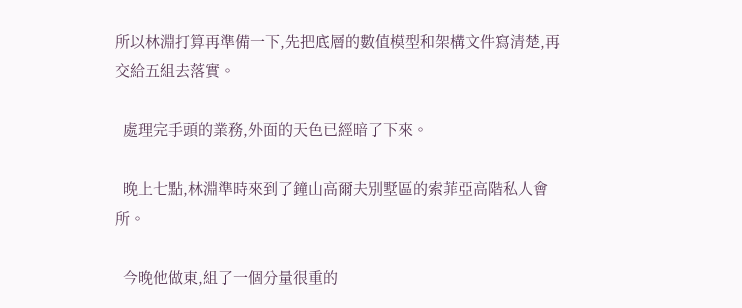所以林淵打算再準備一下,先把底層的數值模型和架構文件寫清楚,再交給五組去落實。

  處理完手頭的業務,外面的天色已經暗了下來。

  晚上七點,林淵準時來到了鐘山高爾夫別墅區的索菲亞高階私人會所。

  今晚他做東,組了一個分量很重的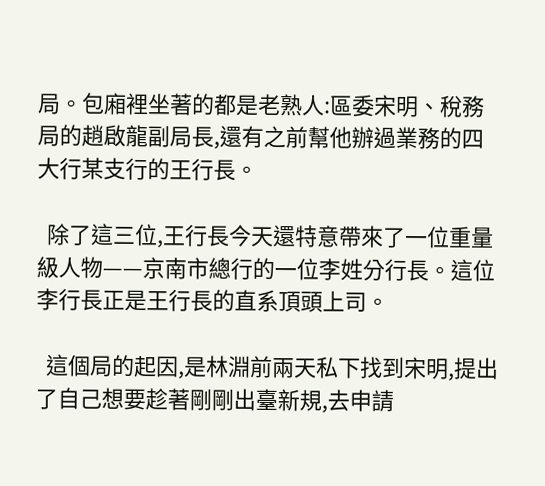局。包廂裡坐著的都是老熟人:區委宋明、稅務局的趙啟龍副局長,還有之前幫他辦過業務的四大行某支行的王行長。

  除了這三位,王行長今天還特意帶來了一位重量級人物——京南市總行的一位李姓分行長。這位李行長正是王行長的直系頂頭上司。

  這個局的起因,是林淵前兩天私下找到宋明,提出了自己想要趁著剛剛出臺新規,去申請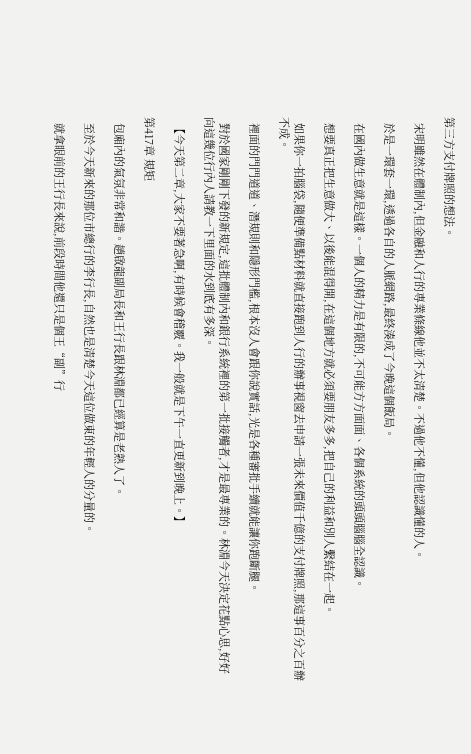第三方支付牌照的想法。

  宋明雖然在體制內,但金融和人行的專業條線他並不太清楚。不過他不懂,但他認識懂的人。

  於是一環套一環,透過各自的人脈網路,最終湊成了今晚這個飯局。

  在國內做生意就是這樣。一個人的精力是有限的,不可能方方面面、各個系統的頭頭腦腦全認識。

  想要真正把生意做大、以後能混得開,在這個地方就必須要朋友多多,把自己的利益和別人繫結在一起。

  如果你一拍腦袋,隨便準備點材料就直接跑到人行的辦事視窗去申請一張未來價值千億的支付牌照,那這事百分之百辦不成。

  裡面的門門道道、潛規則和隱形門檻,根本沒人會跟你說實話,光是各種審批手續就能讓你跑斷腿。

  對於國家剛剛下發的新規定,這批體制內和銀行系統裡的第一批接觸者,才是最專業的。林淵今天決定花點心思,好好向這幾位行內人請教一下里面的水到底有多深。

  【今天第二章,大家不要著急啊,有時候會稽覈。我一般就是下午一直更新到晚上。】

第417章 規矩

  包廂內的氣氛非常和諧。趙啟龍副局長和王行長跟林淵都已經算是老熟人了。

  至於今天新來的那位市總行的李行長,自然也是清楚今天這位做東的年輕人的分量的。

  就拿眼前的王行長來說,前段時間他還只是個王“副”行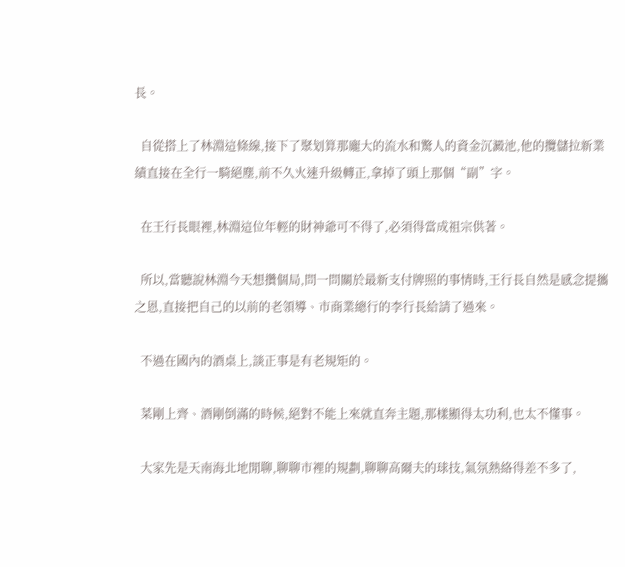長。

  自從搭上了林淵這條線,接下了聚划算那龐大的流水和驚人的資金沉澱池,他的攬儲拉新業績直接在全行一騎絕塵,前不久火速升級轉正,拿掉了頭上那個“副”字。

  在王行長眼裡,林淵這位年輕的財神爺可不得了,必須得當成祖宗供著。

  所以,當聽說林淵今天想攢個局,問一問關於最新支付牌照的事情時,王行長自然是感念提攜之恩,直接把自己的以前的老領導、市商業總行的李行長給請了過來。

  不過在國內的酒桌上,談正事是有老規矩的。

  菜剛上齊、酒剛倒滿的時候,絕對不能上來就直奔主題,那樣顯得太功利,也太不懂事。

  大家先是天南海北地閒聊,聊聊市裡的規劃,聊聊高爾夫的球技,氣氛熱絡得差不多了,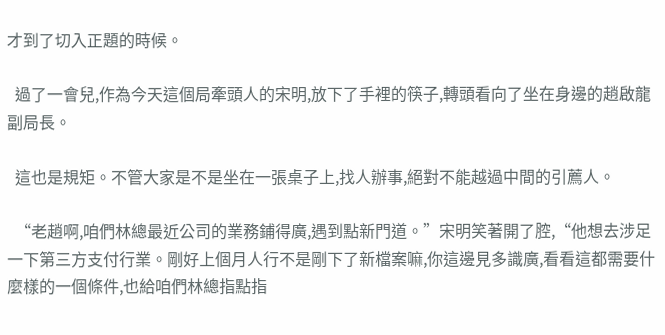才到了切入正題的時候。

  過了一會兒,作為今天這個局牽頭人的宋明,放下了手裡的筷子,轉頭看向了坐在身邊的趙啟龍副局長。

  這也是規矩。不管大家是不是坐在一張桌子上,找人辦事,絕對不能越過中間的引薦人。

  “老趙啊,咱們林總最近公司的業務鋪得廣,遇到點新門道。”宋明笑著開了腔,“他想去涉足一下第三方支付行業。剛好上個月人行不是剛下了新檔案嘛,你這邊見多識廣,看看這都需要什麼樣的一個條件,也給咱們林總指點指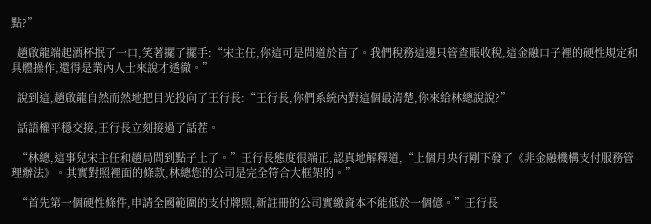點?”

  趙啟龍端起酒杯抿了一口,笑著擺了擺手:“宋主任,你這可是問道於盲了。我們稅務這邊只管查賬收稅,這金融口子裡的硬性規定和具體操作,還得是業內人士來說才透徹。”

  說到這,趙啟龍自然而然地把目光投向了王行長:“王行長,你們系統內對這個最清楚,你來給林總說說?”

  話語權平穩交接,王行長立刻接過了話茬。

  “林總,這事兒宋主任和趙局問到點子上了。”王行長態度很端正,認真地解釋道,“上個月央行剛下發了《非金融機構支付服務管理辦法》。其實對照裡面的條款,林總您的公司是完全符合大框架的。”

  “首先第一個硬性條件,申請全國範圍的支付牌照,新註冊的公司實繳資本不能低於一個億。”王行長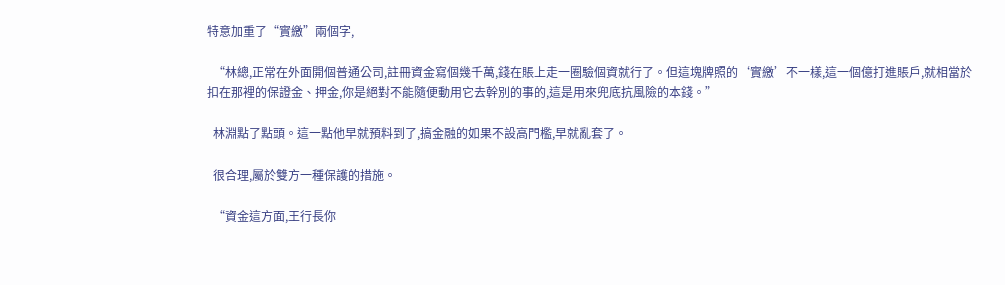特意加重了“實繳”兩個字,

  “林總,正常在外面開個普通公司,註冊資金寫個幾千萬,錢在賬上走一圈驗個資就行了。但這塊牌照的‘實繳’不一樣,這一個億打進賬戶,就相當於扣在那裡的保證金、押金,你是絕對不能隨便動用它去幹別的事的,這是用來兜底抗風險的本錢。”

  林淵點了點頭。這一點他早就預料到了,搞金融的如果不設高門檻,早就亂套了。

  很合理,屬於雙方一種保護的措施。

  “資金這方面,王行長你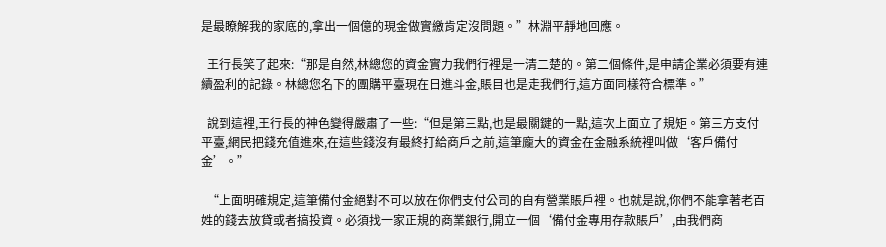是最瞭解我的家底的,拿出一個億的現金做實繳肯定沒問題。”林淵平靜地回應。

  王行長笑了起來:“那是自然,林總您的資金實力我們行裡是一清二楚的。第二個條件,是申請企業必須要有連續盈利的記錄。林總您名下的團購平臺現在日進斗金,賬目也是走我們行,這方面同樣符合標準。”

  說到這裡,王行長的神色變得嚴肅了一些:“但是第三點,也是最關鍵的一點,這次上面立了規矩。第三方支付平臺,網民把錢充值進來,在這些錢沒有最終打給商戶之前,這筆龐大的資金在金融系統裡叫做‘客戶備付金’。”

  “上面明確規定,這筆備付金絕對不可以放在你們支付公司的自有營業賬戶裡。也就是說,你們不能拿著老百姓的錢去放貸或者搞投資。必須找一家正規的商業銀行,開立一個‘備付金專用存款賬戶’,由我們商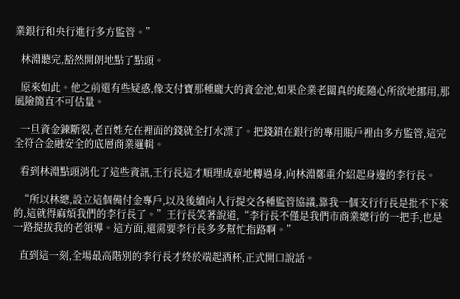業銀行和央行進行多方監管。”

  林淵聽完,豁然開朗地點了點頭。

  原來如此。他之前還有些疑惑,像支付寶那種龐大的資金池,如果企業老闆真的能隨心所欲地挪用,那風險簡直不可估量。

  一旦資金鍊斷裂,老百姓充在裡面的錢就全打水漂了。把錢鎖在銀行的專用賬戶裡由多方監管,這完全符合金融安全的底層商業邏輯。

  看到林淵點頭消化了這些資訊,王行長這才順理成章地轉過身,向林淵鄭重介紹起身邊的李行長。

  “所以林總,設立這個備付金專戶,以及後續向人行提交各種監管協議,靠我一個支行行長是批不下來的,這就得麻煩我們的李行長了。”王行長笑著說道,“李行長不僅是我們市商業總行的一把手,也是一路提拔我的老領導。這方面,還需要李行長多多幫忙指路啊。”

  直到這一刻,全場最高階別的李行長才終於端起酒杯,正式開口說話。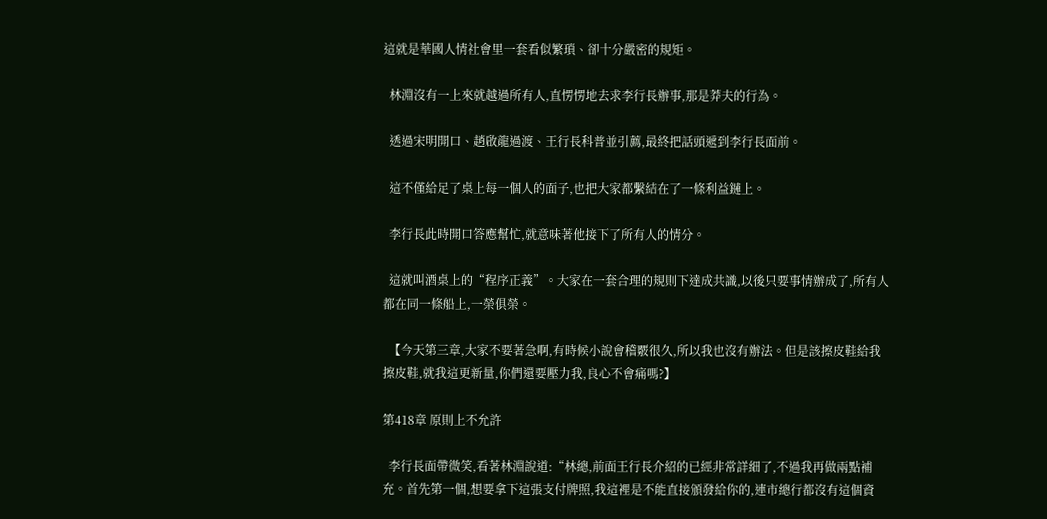這就是華國人情社會里一套看似繁瑣、卻十分嚴密的規矩。

  林淵沒有一上來就越過所有人,直愣愣地去求李行長辦事,那是莽夫的行為。

  透過宋明開口、趙啟龍過渡、王行長科普並引薦,最終把話頭遞到李行長面前。

  這不僅給足了桌上每一個人的面子,也把大家都繫結在了一條利益鏈上。

  李行長此時開口答應幫忙,就意味著他接下了所有人的情分。

  這就叫酒桌上的“程序正義”。大家在一套合理的規則下達成共識,以後只要事情辦成了,所有人都在同一條船上,一榮俱榮。

  【今天第三章,大家不要著急啊,有時候小說會稽覈很久,所以我也沒有辦法。但是該擦皮鞋給我擦皮鞋,就我這更新量,你們還要壓力我,良心不會痛嗎?】

第418章 原則上不允許

  李行長面帶微笑,看著林淵說道:“林總,前面王行長介紹的已經非常詳細了,不過我再做兩點補充。首先第一個,想要拿下這張支付牌照,我這裡是不能直接頒發給你的,連市總行都沒有這個資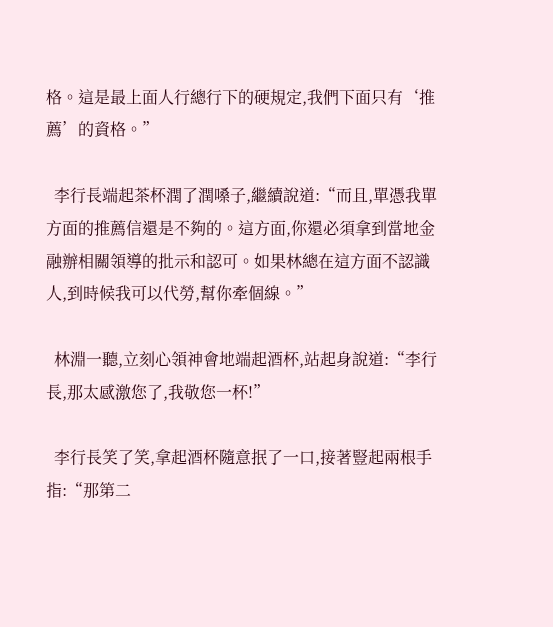格。這是最上面人行總行下的硬規定,我們下面只有‘推薦’的資格。”

  李行長端起茶杯潤了潤嗓子,繼續說道:“而且,單憑我單方面的推薦信還是不夠的。這方面,你還必須拿到當地金融辦相關領導的批示和認可。如果林總在這方面不認識人,到時候我可以代勞,幫你牽個線。”

  林淵一聽,立刻心領神會地端起酒杯,站起身說道:“李行長,那太感激您了,我敬您一杯!”

  李行長笑了笑,拿起酒杯隨意抿了一口,接著豎起兩根手指:“那第二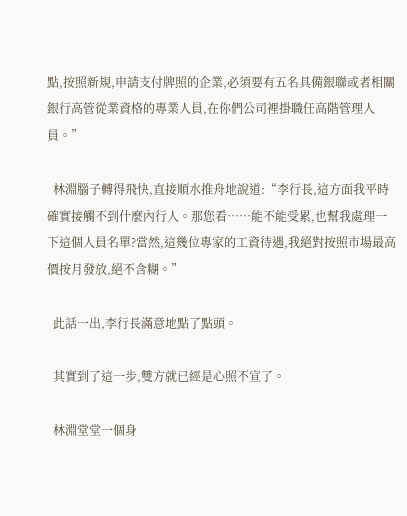點,按照新規,申請支付牌照的企業,必須要有五名具備銀聯或者相關銀行高管從業資格的專業人員,在你們公司裡掛職任高階管理人員。”

  林淵腦子轉得飛快,直接順水推舟地說道:“李行長,這方面我平時確實接觸不到什麼內行人。那您看……能不能受累,也幫我處理一下這個人員名單?當然,這幾位專家的工資待遇,我絕對按照市場最高價按月發放,絕不含糊。”

  此話一出,李行長滿意地點了點頭。

  其實到了這一步,雙方就已經是心照不宣了。

  林淵堂堂一個身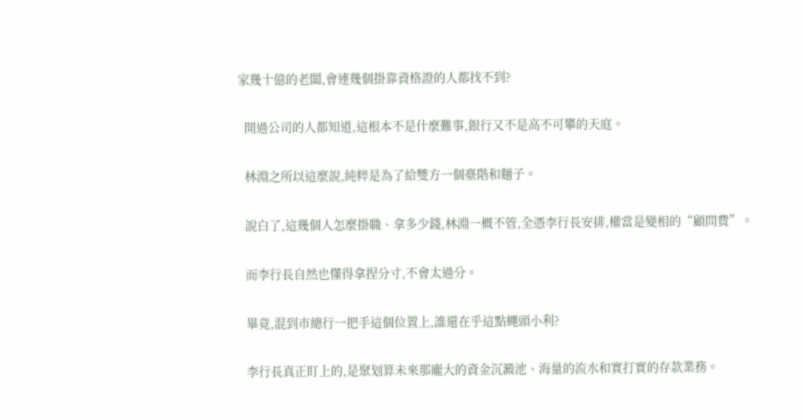家幾十億的老闆,會連幾個掛靠資格證的人都找不到?

  開過公司的人都知道,這根本不是什麼難事,銀行又不是高不可攀的天庭。

  林淵之所以這麼說,純粹是為了給雙方一個臺階和麵子。

  說白了,這幾個人怎麼掛職、拿多少錢,林淵一概不管,全憑李行長安排,權當是變相的“顧問費”。

  而李行長自然也懂得拿捏分寸,不會太過分。

  畢竟,混到市總行一把手這個位置上,誰還在乎這點蠅頭小利?

  李行長真正盯上的,是聚划算未來那龐大的資金沉澱池、海量的流水和實打實的存款業務。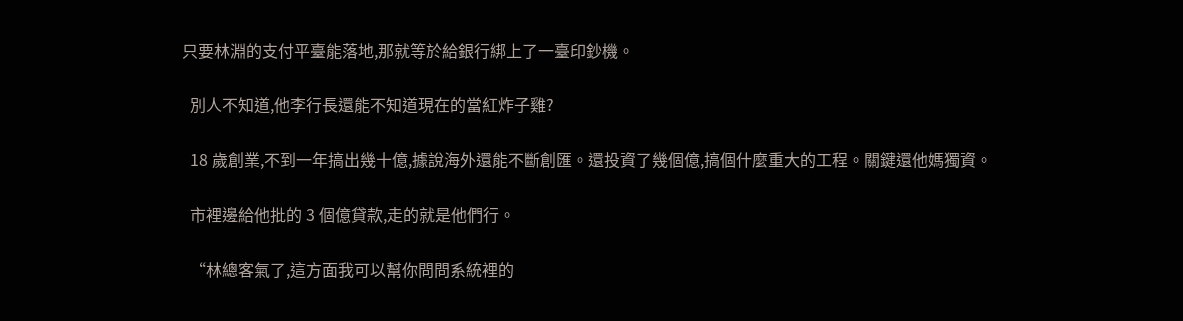只要林淵的支付平臺能落地,那就等於給銀行綁上了一臺印鈔機。

  別人不知道,他李行長還能不知道現在的當紅炸子雞?

  18 歲創業,不到一年搞出幾十億,據說海外還能不斷創匯。還投資了幾個億,搞個什麼重大的工程。關鍵還他媽獨資。

  市裡邊給他批的 3 個億貸款,走的就是他們行。

  “林總客氣了,這方面我可以幫你問問系統裡的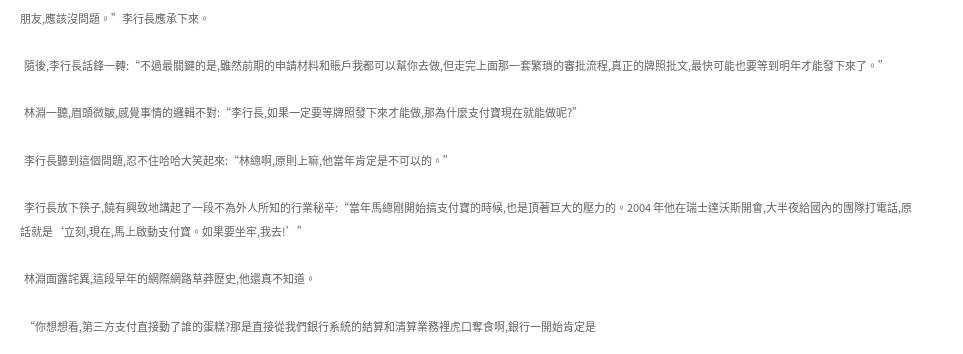朋友,應該沒問題。”李行長應承下來。

  隨後,李行長話鋒一轉:“不過最關鍵的是,雖然前期的申請材料和賬戶我都可以幫你去做,但走完上面那一套繁瑣的審批流程,真正的牌照批文,最快可能也要等到明年才能發下來了。”

  林淵一聽,眉頭微皺,感覺事情的邏輯不對:“李行長,如果一定要等牌照發下來才能做,那為什麼支付寶現在就能做呢?”

  李行長聽到這個問題,忍不住哈哈大笑起來:“林總啊,原則上嘛,他當年肯定是不可以的。”

  李行長放下筷子,饒有興致地講起了一段不為外人所知的行業秘辛:“當年馬總剛開始搞支付寶的時候,也是頂著巨大的壓力的。2004 年他在瑞士達沃斯開會,大半夜給國內的團隊打電話,原話就是‘立刻,現在,馬上啟動支付寶。如果要坐牢,我去!’”

  林淵面露詫異,這段早年的網際網路草莽歷史,他還真不知道。

  “你想想看,第三方支付直接動了誰的蛋糕?那是直接從我們銀行系統的結算和清算業務裡虎口奪食啊,銀行一開始肯定是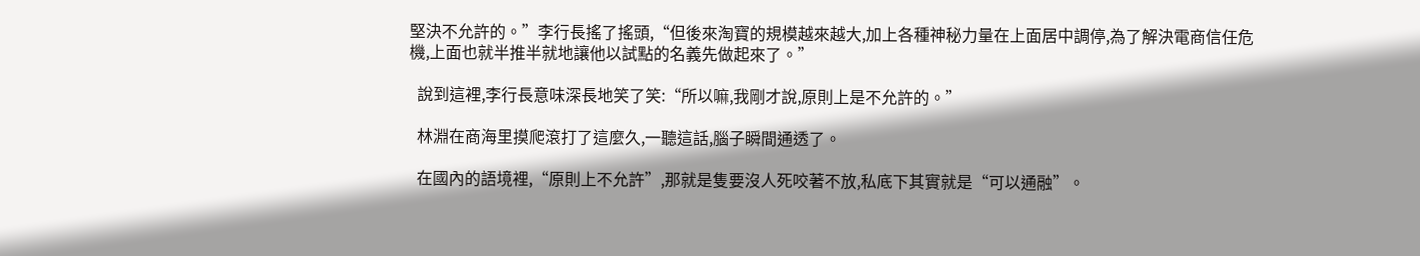堅決不允許的。”李行長搖了搖頭,“但後來淘寶的規模越來越大,加上各種神秘力量在上面居中調停,為了解決電商信任危機,上面也就半推半就地讓他以試點的名義先做起來了。”

  說到這裡,李行長意味深長地笑了笑:“所以嘛,我剛才說,原則上是不允許的。”

  林淵在商海里摸爬滾打了這麼久,一聽這話,腦子瞬間通透了。

  在國內的語境裡,“原則上不允許”,那就是隻要沒人死咬著不放,私底下其實就是“可以通融”。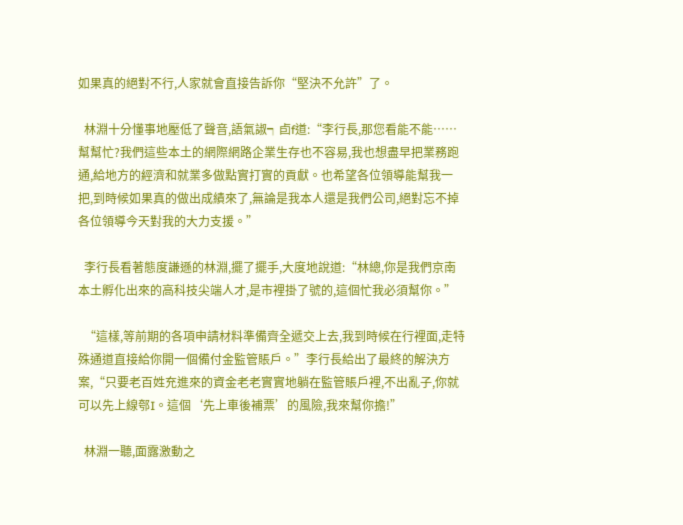如果真的絕對不行,人家就會直接告訴你“堅決不允許”了。

  林淵十分懂事地壓低了聲音,語氣諔┑卣f道:“李行長,那您看能不能……幫幫忙?我們這些本土的網際網路企業生存也不容易,我也想盡早把業務跑通,給地方的經濟和就業多做點實打實的貢獻。也希望各位領導能幫我一把,到時候如果真的做出成績來了,無論是我本人還是我們公司,絕對忘不掉各位領導今天對我的大力支援。”

  李行長看著態度謙遜的林淵,擺了擺手,大度地說道:“林總,你是我們京南本土孵化出來的高科技尖端人才,是市裡掛了號的,這個忙我必須幫你。”

  “這樣,等前期的各項申請材料準備齊全遞交上去,我到時候在行裡面,走特殊通道直接給你開一個備付金監管賬戶。”李行長給出了最終的解決方案,“只要老百姓充進來的資金老老實實地躺在監管賬戶裡,不出亂子,你就可以先上線郀I。這個‘先上車後補票’的風險,我來幫你擔!”

  林淵一聽,面露激動之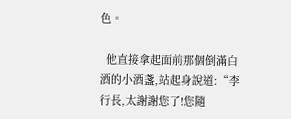色。

  他直接拿起面前那個倒滿白酒的小酒盞,站起身說道:“李行長,太謝謝您了!您隨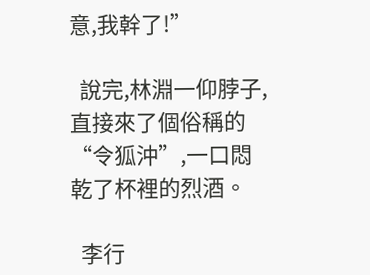意,我幹了!”

  說完,林淵一仰脖子,直接來了個俗稱的“令狐沖”,一口悶乾了杯裡的烈酒。

  李行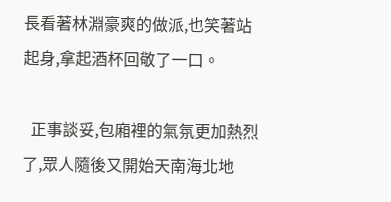長看著林淵豪爽的做派,也笑著站起身,拿起酒杯回敬了一口。

  正事談妥,包廂裡的氣氛更加熱烈了,眾人隨後又開始天南海北地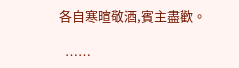各自寒暄敬酒,賓主盡歡。

  ……